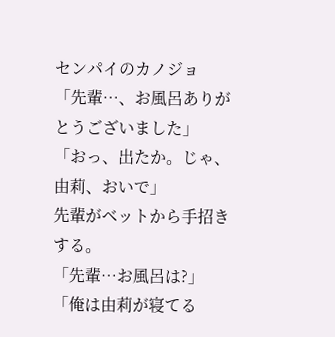センパイのカノジョ
「先輩…、お風呂ありがとうございました」
「おっ、出たか。じゃ、由莉、おいで」
先輩がベットから手招きする。
「先輩…お風呂は?」
「俺は由莉が寝てる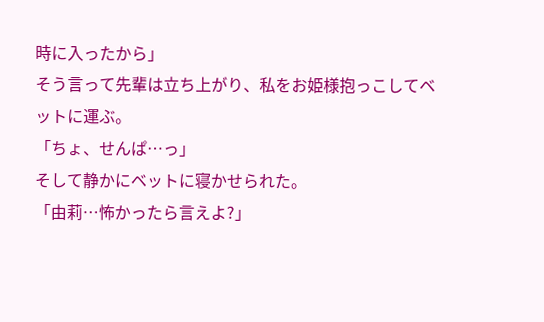時に入ったから」
そう言って先輩は立ち上がり、私をお姫様抱っこしてベットに運ぶ。
「ちょ、せんぱ…っ」
そして静かにベットに寝かせられた。
「由莉…怖かったら言えよ?」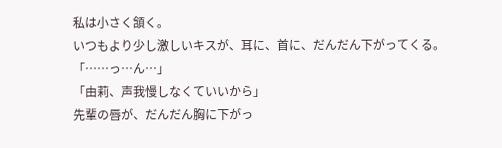私は小さく頷く。
いつもより少し激しいキスが、耳に、首に、だんだん下がってくる。
「……っ…ん…」
「由莉、声我慢しなくていいから」
先輩の唇が、だんだん胸に下がっ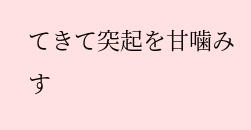てきて突起を甘噛みす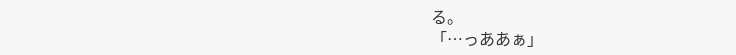る。
「…っああぁ」